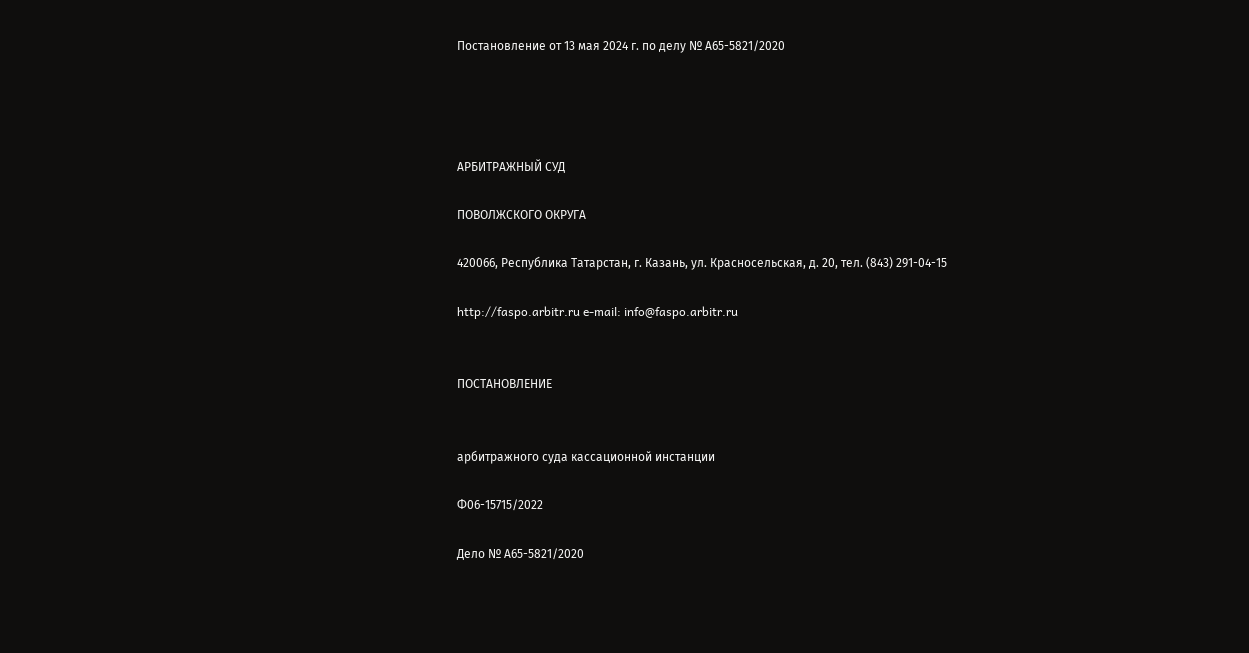Постановление от 13 мая 2024 г. по делу № А65-5821/2020




АРБИТРАЖНЫЙ СУД

ПОВОЛЖСКОГО ОКРУГА

420066, Республика Татарстан, г. Казань, ул. Красносельская, д. 20, тел. (843) 291-04-15

http://faspo.arbitr.ru e-mail: info@faspo.arbitr.ru


ПОСТАНОВЛЕНИЕ


арбитражного суда кассационной инстанции

Ф06-15715/2022

Дело № А65-5821/2020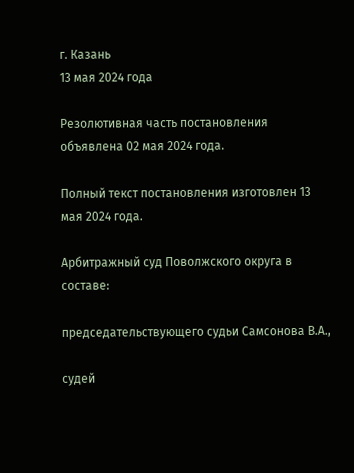г. Казань
13 мая 2024 года

Резолютивная часть постановления объявлена 02 мая 2024 года.

Полный текст постановления изготовлен 13 мая 2024 года.

Арбитражный суд Поволжского округа в составе:

председательствующего судьи Самсонова В.А.,

судей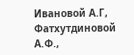Ивановой А.Г, Фатхутдиновой А.Ф.,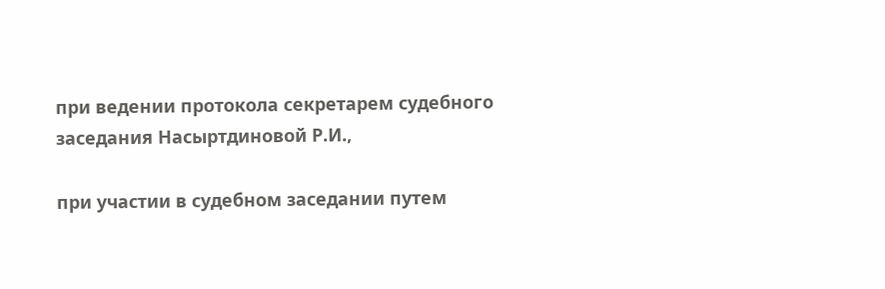при ведении протокола секретарем судебного заседания Насыртдиновой Р.И.,

при участии в судебном заседании путем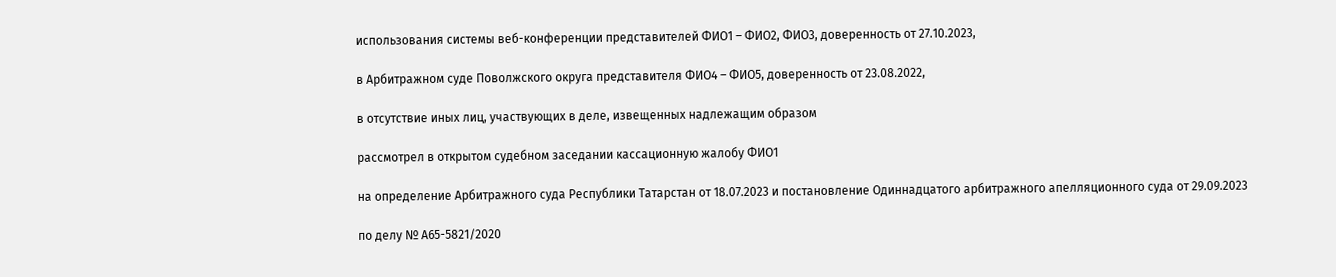использования системы веб-конференции представителей ФИО1 – ФИО2, ФИО3, доверенность от 27.10.2023,

в Арбитражном суде Поволжского округа представителя ФИО4 – ФИО5, доверенность от 23.08.2022,

в отсутствие иных лиц, участвующих в деле, извещенных надлежащим образом

рассмотрел в открытом судебном заседании кассационную жалобу ФИО1

на определение Арбитражного суда Республики Татарстан от 18.07.2023 и постановление Одиннадцатого арбитражного апелляционного суда от 29.09.2023

по делу № А65-5821/2020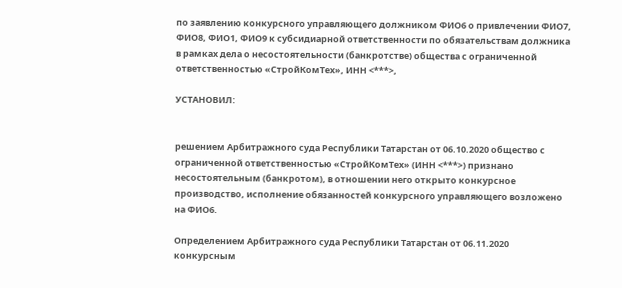по заявлению конкурсного управляющего должником ФИО6 о привлечении ФИО7, ФИО8, ФИО1, ФИО9 к субсидиарной ответственности по обязательствам должника в рамках дела о несостоятельности (банкротстве) общества с ограниченной ответственностью «СтройКомТех», ИНН <***>,

УСТАНОВИЛ:


решением Арбитражного суда Республики Татарстан от 06.10.2020 общество с ограниченной ответственностью «СтройКомТех» (ИНН <***>) признано несостоятельным (банкротом), в отношении него открыто конкурсное производство, исполнение обязанностей конкурсного управляющего возложено на ФИО6.

Определением Арбитражного суда Республики Татарстан от 06.11.2020 конкурсным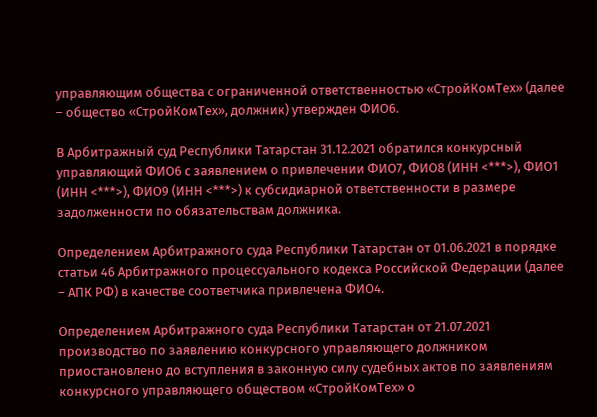управляющим общества с ограниченной ответственностью «СтройКомТех» (далее – общество «СтройКомТех», должник) утвержден ФИО6.

В Арбитражный суд Республики Татарстан 31.12.2021 обратился конкурсный управляющий ФИО6 с заявлением о привлечении ФИО7, ФИО8 (ИНН <***>), ФИО1 (ИНН <***>), ФИО9 (ИНН <***>) к субсидиарной ответственности в размере задолженности по обязательствам должника.

Определением Арбитражного суда Республики Татарстан от 01.06.2021 в порядке статьи 46 Арбитражного процессуального кодекса Российской Федерации (далее – АПК РФ) в качестве соответчика привлечена ФИО4.

Определением Арбитражного суда Республики Татарстан от 21.07.2021 производство по заявлению конкурсного управляющего должником приостановлено до вступления в законную силу судебных актов по заявлениям конкурсного управляющего обществом «СтройКомТех» о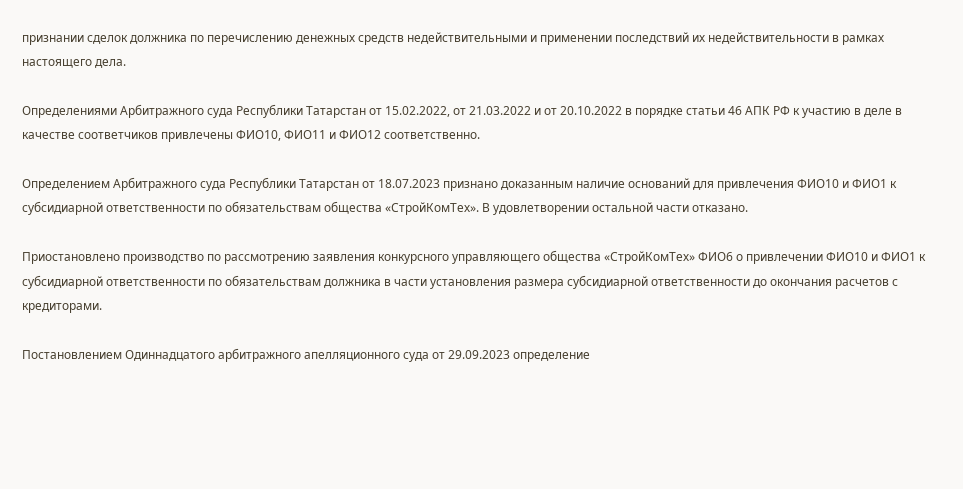признании сделок должника по перечислению денежных средств недействительными и применении последствий их недействительности в рамках настоящего дела.

Определениями Арбитражного суда Республики Татарстан от 15.02.2022, от 21.03.2022 и от 20.10.2022 в порядке статьи 46 АПК РФ к участию в деле в качестве соответчиков привлечены ФИО10, ФИО11 и ФИО12 соответственно.

Определением Арбитражного суда Республики Татарстан от 18.07.2023 признано доказанным наличие оснований для привлечения ФИО10 и ФИО1 к субсидиарной ответственности по обязательствам общества «СтройКомТех». В удовлетворении остальной части отказано.

Приостановлено производство по рассмотрению заявления конкурсного управляющего общества «СтройКомТех» ФИО6 о привлечении ФИО10 и ФИО1 к субсидиарной ответственности по обязательствам должника в части установления размера субсидиарной ответственности до окончания расчетов с кредиторами.

Постановлением Одиннадцатого арбитражного апелляционного суда от 29.09.2023 определение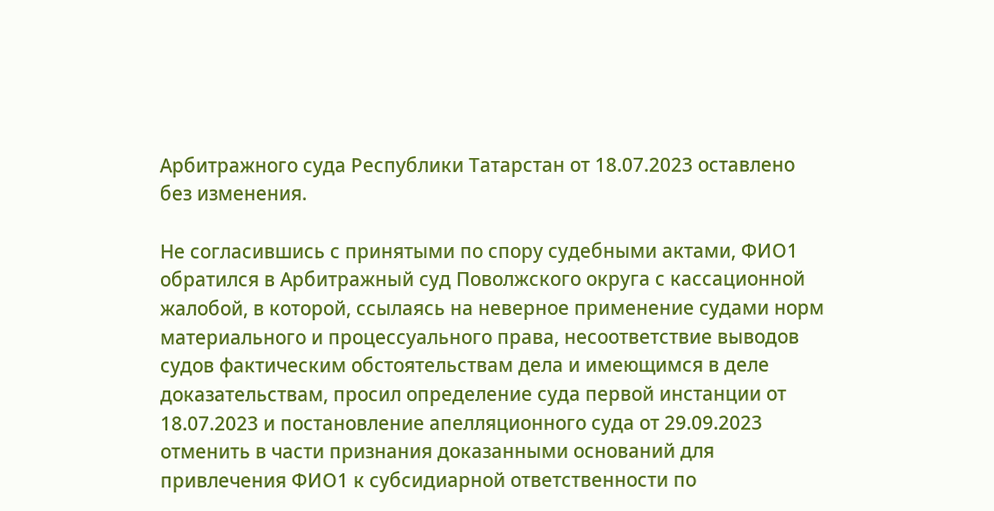Арбитражного суда Республики Татарстан от 18.07.2023 оставлено без изменения.

Не согласившись с принятыми по спору судебными актами, ФИО1 обратился в Арбитражный суд Поволжского округа с кассационной жалобой, в которой, ссылаясь на неверное применение судами норм материального и процессуального права, несоответствие выводов судов фактическим обстоятельствам дела и имеющимся в деле доказательствам, просил определение суда первой инстанции от 18.07.2023 и постановление апелляционного суда от 29.09.2023 отменить в части признания доказанными оснований для привлечения ФИО1 к субсидиарной ответственности по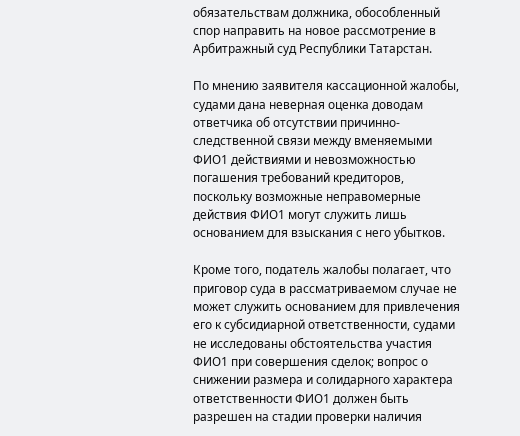обязательствам должника, обособленный спор направить на новое рассмотрение в Арбитражный суд Республики Татарстан.

По мнению заявителя кассационной жалобы, судами дана неверная оценка доводам ответчика об отсутствии причинно-следственной связи между вменяемыми ФИО1 действиями и невозможностью погашения требований кредиторов, поскольку возможные неправомерные действия ФИО1 могут служить лишь основанием для взыскания с него убытков.

Кроме того, податель жалобы полагает, что приговор суда в рассматриваемом случае не может служить основанием для привлечения его к субсидиарной ответственности, судами не исследованы обстоятельства участия ФИО1 при совершения сделок; вопрос о снижении размера и солидарного характера ответственности ФИО1 должен быть разрешен на стадии проверки наличия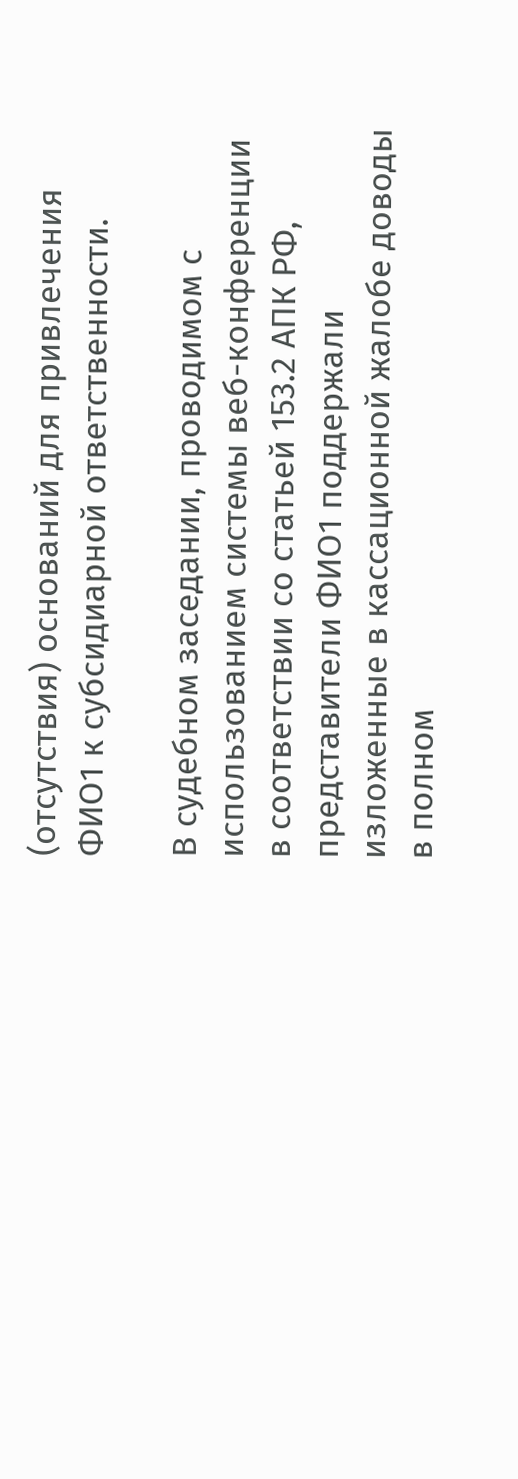(отсутствия) оснований для привлечения ФИО1 к субсидиарной ответственности.

В судебном заседании, проводимом с использованием системы веб-конференции в соответствии со статьей 153.2 АПК РФ, представители ФИО1 поддержали изложенные в кассационной жалобе доводы в полном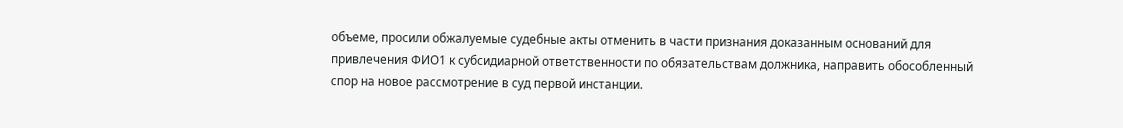объеме, просили обжалуемые судебные акты отменить в части признания доказанным оснований для привлечения ФИО1 к субсидиарной ответственности по обязательствам должника, направить обособленный спор на новое рассмотрение в суд первой инстанции.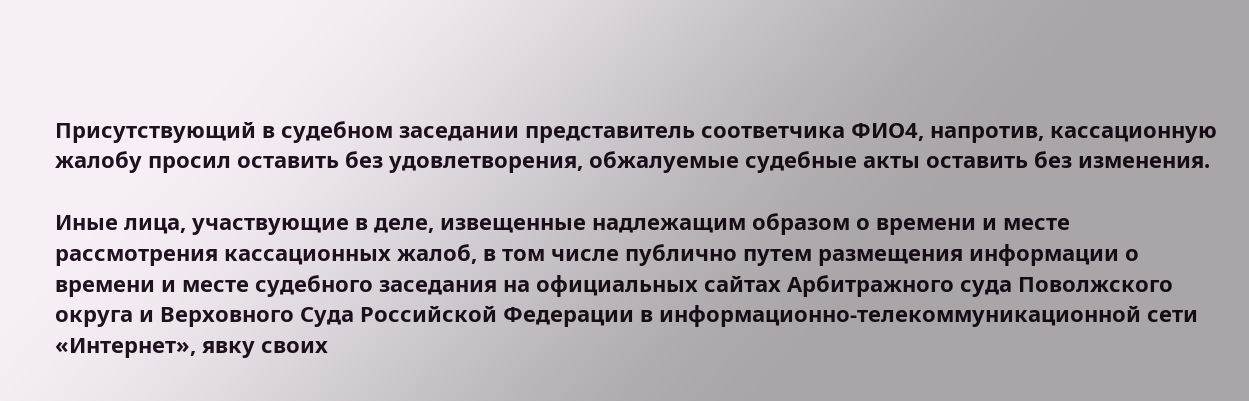Присутствующий в судебном заседании представитель соответчика ФИО4, напротив, кассационную жалобу просил оставить без удовлетворения, обжалуемые судебные акты оставить без изменения.

Иные лица, участвующие в деле, извещенные надлежащим образом о времени и месте рассмотрения кассационных жалоб, в том числе публично путем размещения информации о времени и месте судебного заседания на официальных сайтах Арбитражного суда Поволжского округа и Верховного Суда Российской Федерации в информационно-телекоммуникационной сети «Интернет», явку своих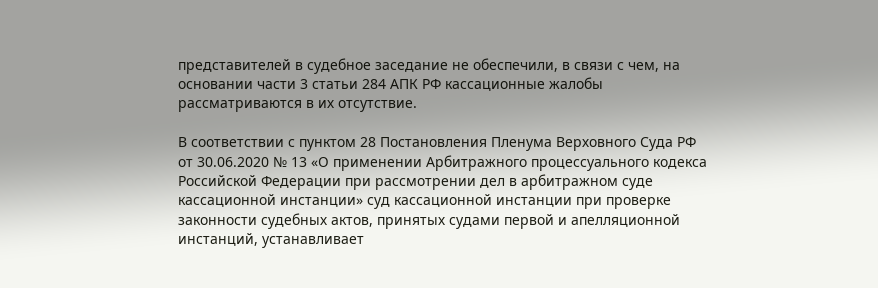представителей в судебное заседание не обеспечили, в связи с чем, на основании части 3 статьи 284 АПК РФ кассационные жалобы рассматриваются в их отсутствие.

В соответствии с пунктом 28 Постановления Пленума Верховного Суда РФ от 30.06.2020 № 13 «О применении Арбитражного процессуального кодекса Российской Федерации при рассмотрении дел в арбитражном суде кассационной инстанции» суд кассационной инстанции при проверке законности судебных актов, принятых судами первой и апелляционной инстанций, устанавливает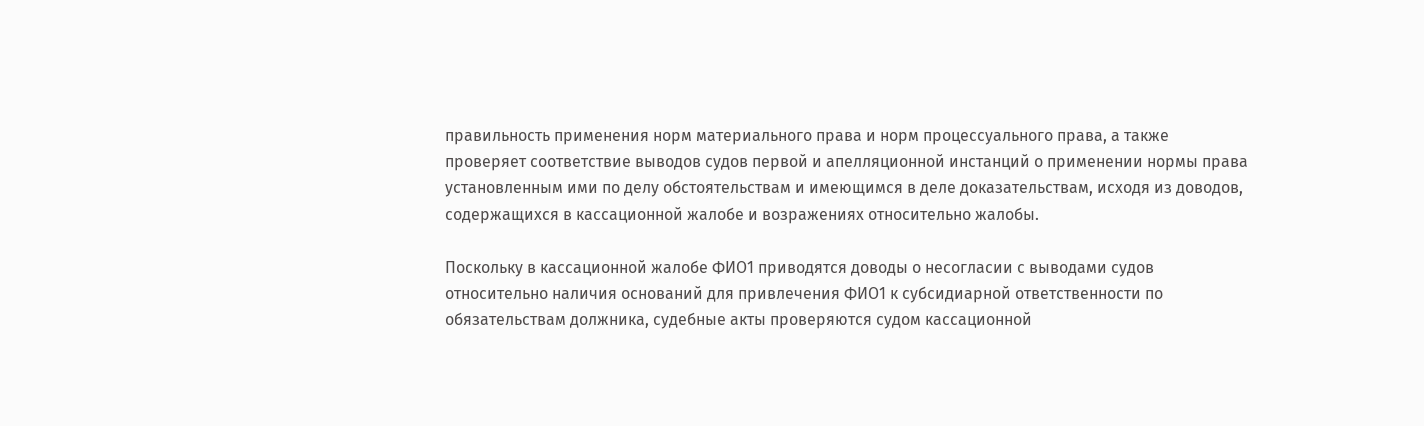правильность применения норм материального права и норм процессуального права, а также проверяет соответствие выводов судов первой и апелляционной инстанций о применении нормы права установленным ими по делу обстоятельствам и имеющимся в деле доказательствам, исходя из доводов, содержащихся в кассационной жалобе и возражениях относительно жалобы.

Поскольку в кассационной жалобе ФИО1 приводятся доводы о несогласии с выводами судов относительно наличия оснований для привлечения ФИО1 к субсидиарной ответственности по обязательствам должника, судебные акты проверяются судом кассационной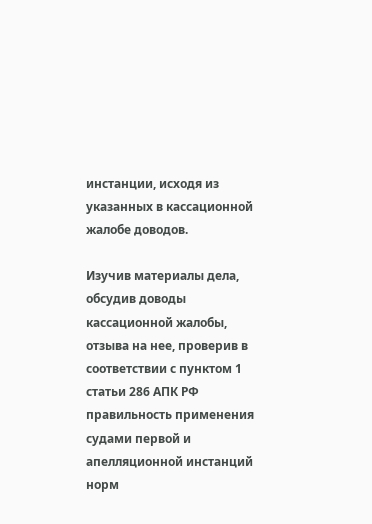инстанции, исходя из указанных в кассационной жалобе доводов.

Изучив материалы дела, обсудив доводы кассационной жалобы, отзыва на нее, проверив в соответствии с пунктом 1 статьи 286 АПК РФ правильность применения судами первой и апелляционной инстанций норм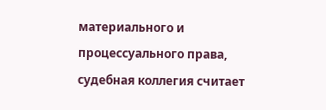материального и процессуального права, судебная коллегия считает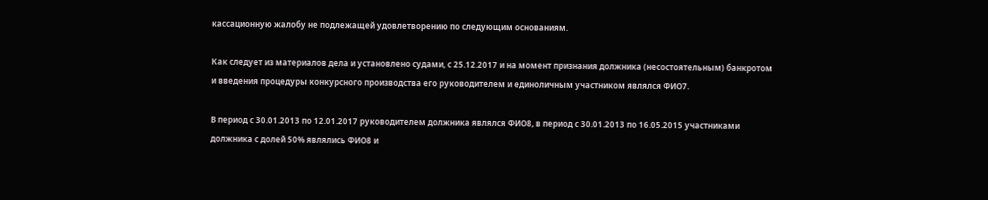кассационную жалобу не подлежащей удовлетворению по следующим основаниям.

Как следует из материалов дела и установлено судами, с 25.12.2017 и на момент признания должника (несостоятельным) банкротом и введения процедуры конкурсного производства его руководителем и единоличным участником являлся ФИО7.

В период с 30.01.2013 по 12.01.2017 руководителем должника являлся ФИО8, в период с 30.01.2013 по 16.05.2015 участниками должника с долей 50% являлись ФИО8 и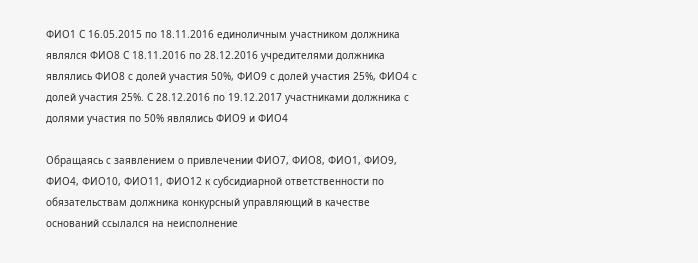ФИО1 С 16.05.2015 по 18.11.2016 единоличным участником должника являлся ФИО8 С 18.11.2016 по 28.12.2016 учредителями должника являлись ФИО8 с долей участия 50%, ФИО9 с долей участия 25%, ФИО4 с долей участия 25%. С 28.12.2016 по 19.12.2017 участниками должника с долями участия по 50% являлись ФИО9 и ФИО4

Обращаясь с заявлением о привлечении ФИО7, ФИО8, ФИО1, ФИО9, ФИО4, ФИО10, ФИО11, ФИО12 к субсидиарной ответственности по обязательствам должника конкурсный управляющий в качестве оснований ссылался на неисполнение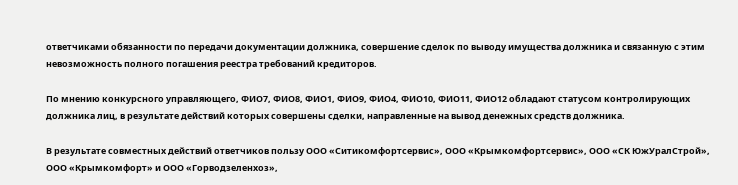ответчиками обязанности по передачи документации должника, совершение сделок по выводу имущества должника и связанную с этим невозможность полного погашения реестра требований кредиторов.

По мнению конкурсного управляющего, ФИО7, ФИО8, ФИО1, ФИО9, ФИО4, ФИО10, ФИО11, ФИО12 обладают статусом контролирующих должника лиц, в результате действий которых совершены сделки, направленные на вывод денежных средств должника.

В результате совместных действий ответчиков пользу ООО «Ситикомфортсервис», ООО «Крымкомфортсервис», ООО «СК ЮжУралСтрой», ООО «Крымкомфорт» и ООО «Горводзеленхоз»,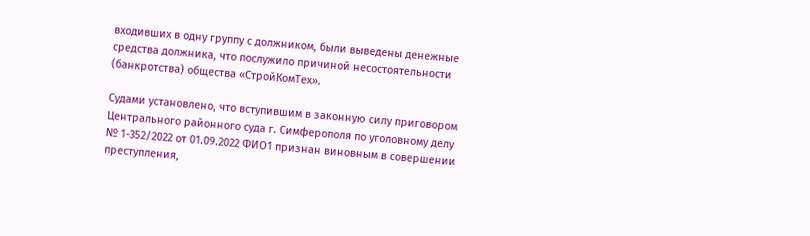входивших в одну группу с должником, были выведены денежные средства должника, что послужило причиной несостоятельности (банкротства) общества «СтройКомТех».

Судами установлено, что вступившим в законную силу приговором Центрального районного суда г. Симферополя по уголовному делу № 1-352/2022 от 01.09.2022 ФИО1 признан виновным в совершении преступления,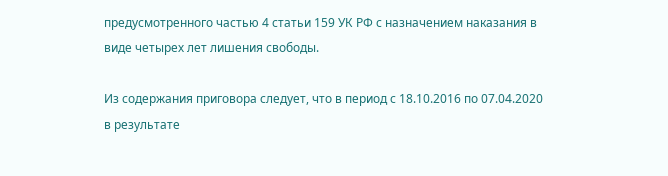предусмотренного частью 4 статьи 159 УК РФ с назначением наказания в виде четырех лет лишения свободы.

Из содержания приговора следует, что в период с 18.10.2016 по 07.04.2020 в результате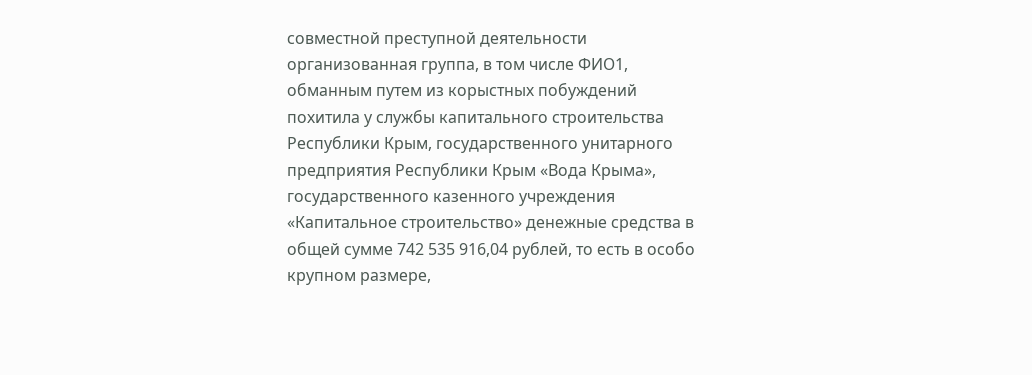совместной преступной деятельности организованная группа, в том числе ФИО1, обманным путем из корыстных побуждений похитила у службы капитального строительства Республики Крым, государственного унитарного предприятия Республики Крым «Вода Крыма», государственного казенного учреждения «Капитальное строительство» денежные средства в общей сумме 742 535 916,04 рублей, то есть в особо крупном размере,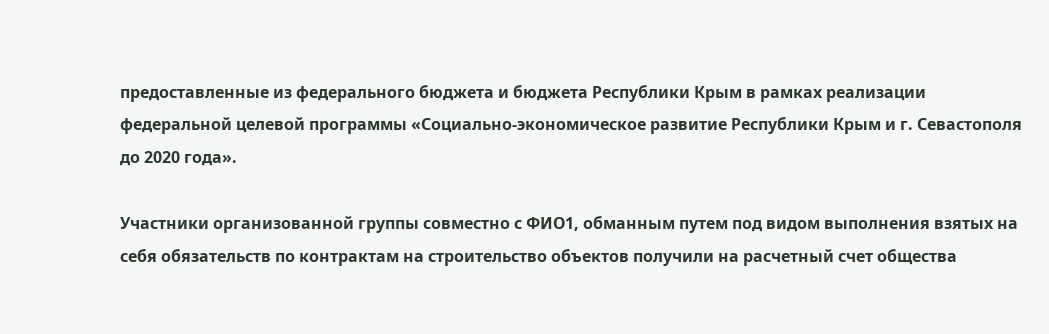предоставленные из федерального бюджета и бюджета Республики Крым в рамках реализации федеральной целевой программы «Социально-экономическое развитие Республики Крым и г. Севастополя до 2020 года».

Участники организованной группы совместно с ФИО1, обманным путем под видом выполнения взятых на себя обязательств по контрактам на строительство объектов получили на расчетный счет общества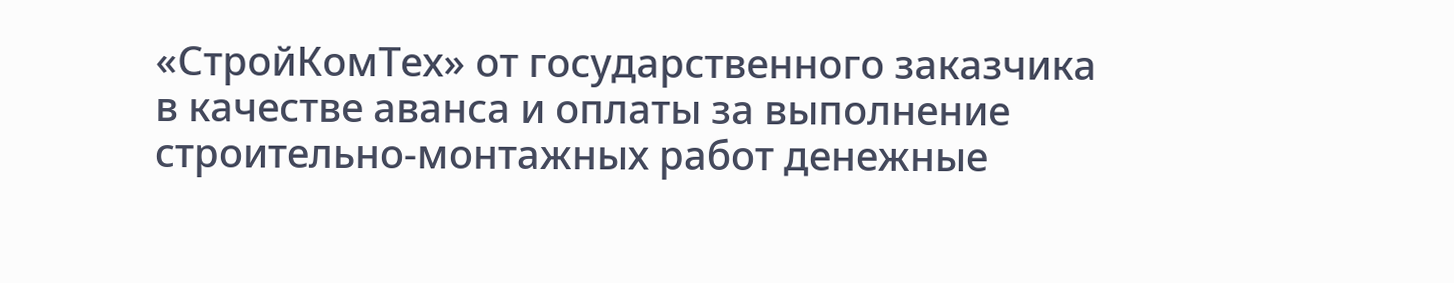«СтройКомТех» от государственного заказчика в качестве аванса и оплаты за выполнение строительно-монтажных работ денежные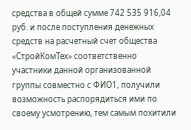средства в общей сумме 742 535 916,04 руб. и после поступления денежных средств на расчетный счет общества «СтройКомТех» соответственно участники данной организованной группы совместно с ФИО1, получили возможность распорядиться ими по своему усмотрению, тем самым похитили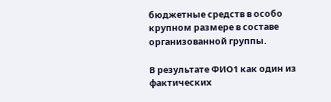бюджетные средств в особо крупном размере в составе организованной группы.

В результате ФИО1 как один из фактических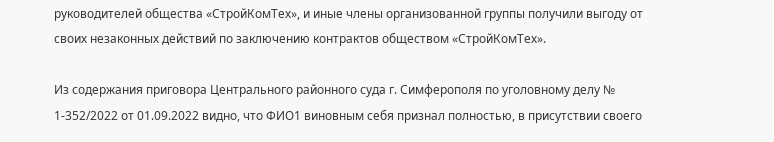руководителей общества «СтройКомТех», и иные члены организованной группы получили выгоду от своих незаконных действий по заключению контрактов обществом «СтройКомТех».

Из содержания приговора Центрального районного суда г. Симферополя по уголовному делу № 1-352/2022 от 01.09.2022 видно, что ФИО1 виновным себя признал полностью, в присутствии своего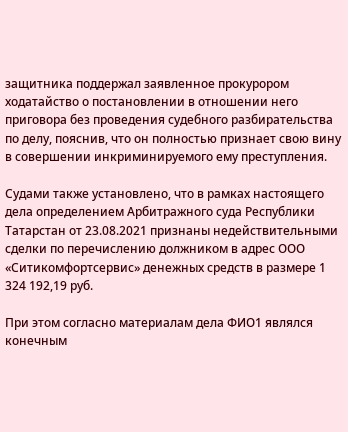защитника поддержал заявленное прокурором ходатайство о постановлении в отношении него приговора без проведения судебного разбирательства по делу, пояснив, что он полностью признает свою вину в совершении инкриминируемого ему преступления.

Судами также установлено, что в рамках настоящего дела определением Арбитражного суда Республики Татарстан от 23.08.2021 признаны недействительными сделки по перечислению должником в адрес ООО «Ситикомфортсервис» денежных средств в размере 1 324 192,19 руб.

При этом согласно материалам дела ФИО1 являлся конечным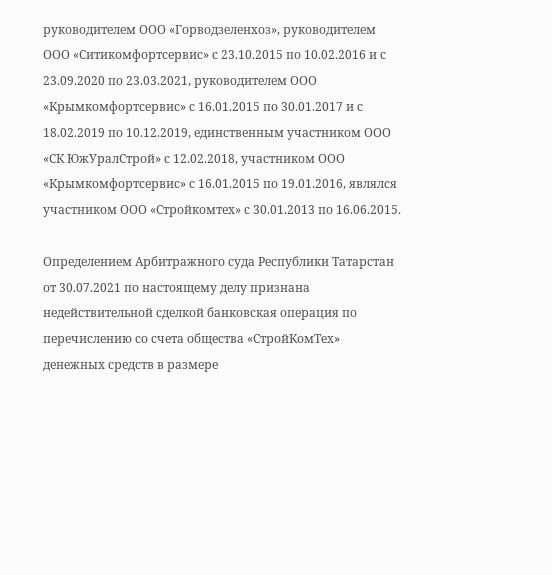руководителем ООО «Горводзеленхоз», руководителем ООО «Ситикомфортсервис» с 23.10.2015 по 10.02.2016 и с 23.09.2020 по 23.03.2021, руководителем ООО «Крымкомфортсервис» с 16.01.2015 по 30.01.2017 и с 18.02.2019 по 10.12.2019, единственным участником ООО «СК ЮжУралСтрой» с 12.02.2018, участником ООО «Крымкомфортсервис» с 16.01.2015 по 19.01.2016, являлся участником ООО «Стройкомтех» с 30.01.2013 по 16.06.2015.

Определением Арбитражного суда Республики Татарстан от 30.07.2021 по настоящему делу признана недействительной сделкой банковская операция по перечислению со счета общества «СтройКомТех» денежных средств в размере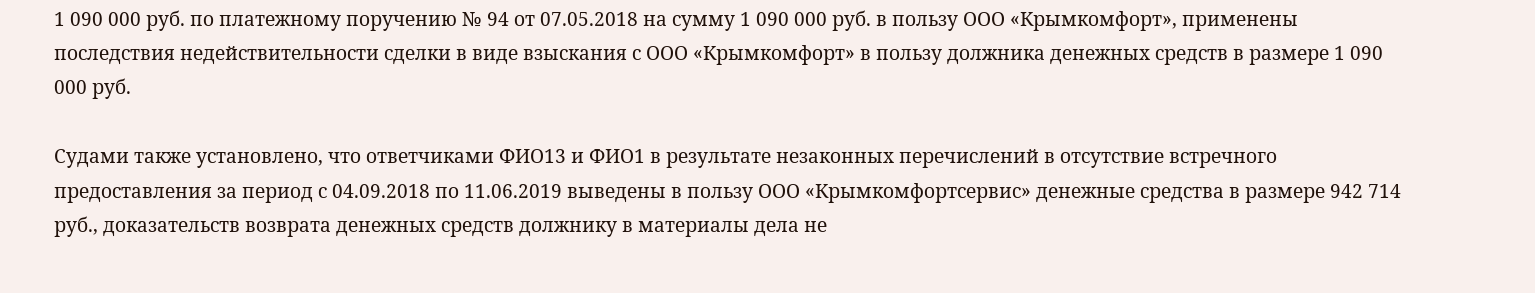1 090 000 руб. по платежному поручению № 94 от 07.05.2018 на сумму 1 090 000 руб. в пользу ООО «Крымкомфорт», применены последствия недействительности сделки в виде взыскания с ООО «Крымкомфорт» в пользу должника денежных средств в размере 1 090 000 руб.

Судами также установлено, что ответчиками ФИО13 и ФИО1 в результате незаконных перечислений в отсутствие встречного предоставления за период с 04.09.2018 по 11.06.2019 выведены в пользу ООО «Крымкомфортсервис» денежные средства в размере 942 714 руб., доказательств возврата денежных средств должнику в материалы дела не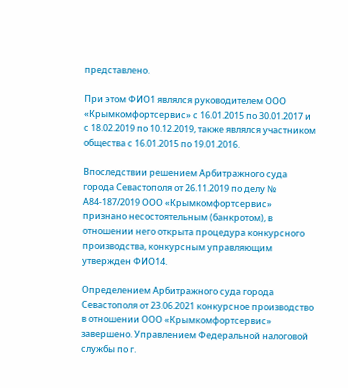представлено.

При этом ФИО1 являлся руководителем ООО «Крымкомфортсервис» с 16.01.2015 по 30.01.2017 и с 18.02.2019 по 10.12.2019, также являлся участником общества с 16.01.2015 по 19.01.2016.

Впоследствии решением Арбитражного суда города Севастополя от 26.11.2019 по делу № А84-187/2019 ООО «Крымкомфортсервис» признано несостоятельным (банкротом), в отношении него открыта процедура конкурсного производства, конкурсным управляющим утвержден ФИО14.

Определением Арбитражного суда города Севастополя от 23.06.2021 конкурсное производство в отношении ООО «Крымкомфортсервис» завершено. Управлением Федеральной налоговой службы по г.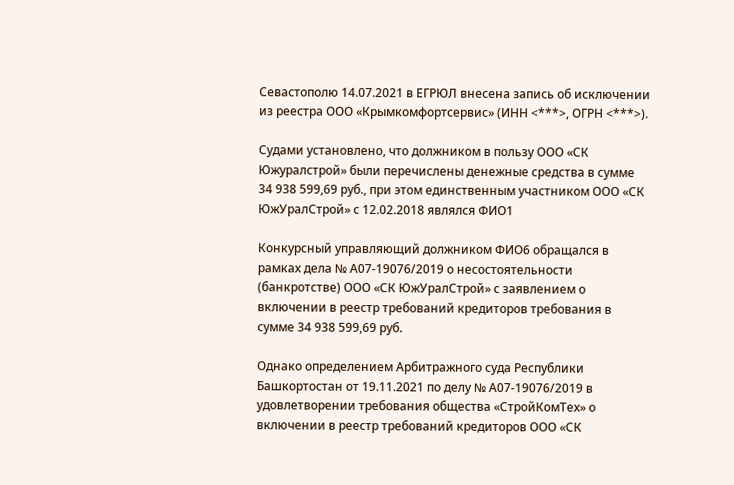Севастополю 14.07.2021 в ЕГРЮЛ внесена запись об исключении из реестра ООО «Крымкомфортсервис» (ИНН <***>, ОГРН <***>).

Судами установлено, что должником в пользу ООО «СК Южуралстрой» были перечислены денежные средства в сумме 34 938 599,69 руб., при этом единственным участником ООО «СК ЮжУралСтрой» с 12.02.2018 являлся ФИО1

Конкурсный управляющий должником ФИО6 обращался в рамках дела № А07-19076/2019 о несостоятельности (банкротстве) ООО «СК ЮжУралСтрой» с заявлением о включении в реестр требований кредиторов требования в сумме 34 938 599,69 руб.

Однако определением Арбитражного суда Республики Башкортостан от 19.11.2021 по делу № А07-19076/2019 в удовлетворении требования общества «СтройКомТех» о включении в реестр требований кредиторов ООО «СК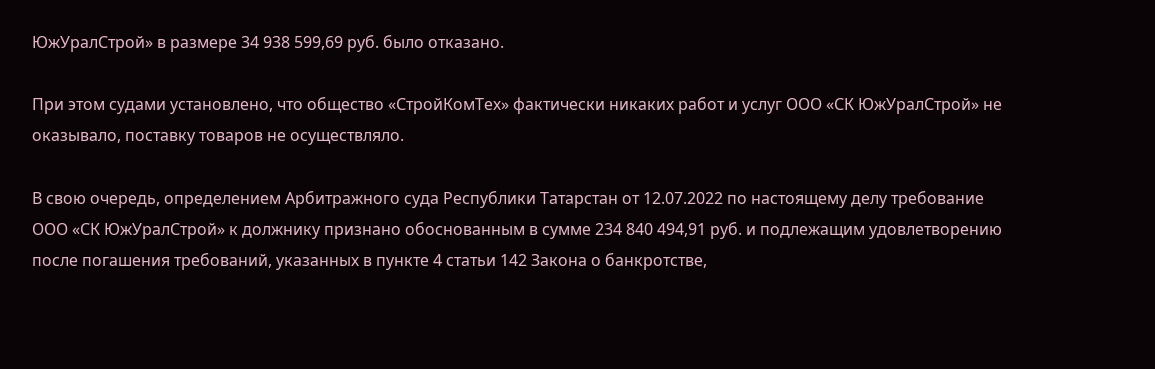ЮжУралСтрой» в размере 34 938 599,69 руб. было отказано.

При этом судами установлено, что общество «СтройКомТех» фактически никаких работ и услуг ООО «СК ЮжУралСтрой» не оказывало, поставку товаров не осуществляло.

В свою очередь, определением Арбитражного суда Республики Татарстан от 12.07.2022 по настоящему делу требование ООО «СК ЮжУралСтрой» к должнику признано обоснованным в сумме 234 840 494,91 руб. и подлежащим удовлетворению после погашения требований, указанных в пункте 4 статьи 142 Закона о банкротстве,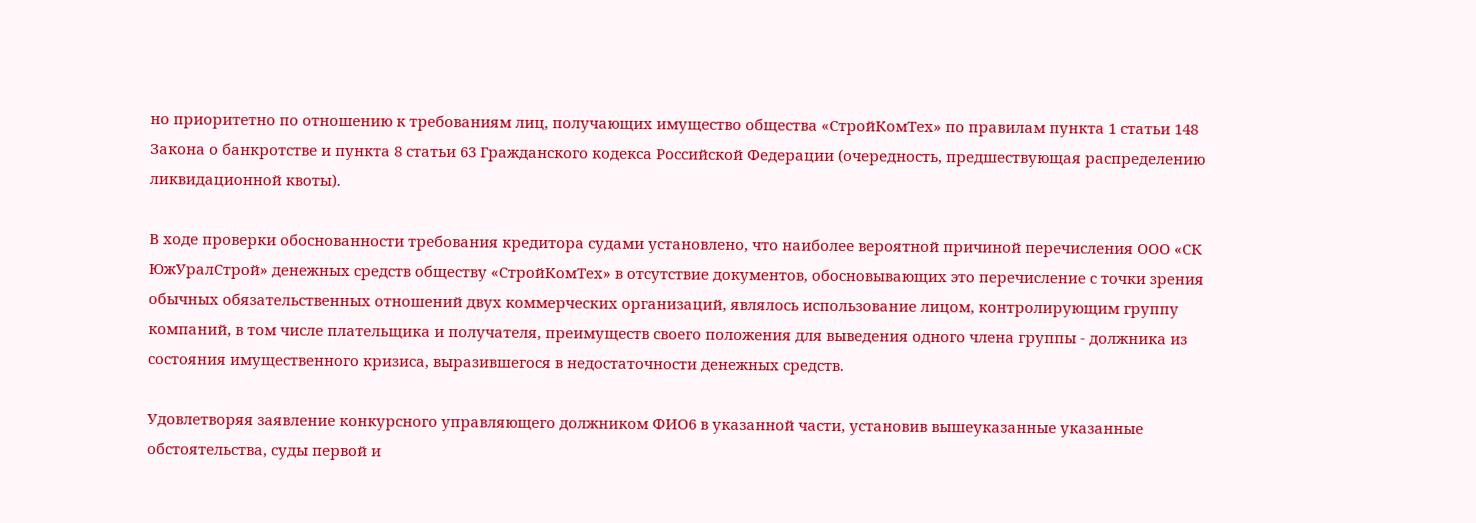но приоритетно по отношению к требованиям лиц, получающих имущество общества «СтройКомТех» по правилам пункта 1 статьи 148 Закона о банкротстве и пункта 8 статьи 63 Гражданского кодекса Российской Федерации (очередность, предшествующая распределению ликвидационной квоты).

В ходе проверки обоснованности требования кредитора судами установлено, что наиболее вероятной причиной перечисления ООО «СК ЮжУралСтрой» денежных средств обществу «СтройКомТех» в отсутствие документов, обосновывающих это перечисление с точки зрения обычных обязательственных отношений двух коммерческих организаций, являлось использование лицом, контролирующим группу компаний, в том числе плательщика и получателя, преимуществ своего положения для выведения одного члена группы - должника из состояния имущественного кризиса, выразившегося в недостаточности денежных средств.

Удовлетворяя заявление конкурсного управляющего должником ФИО6 в указанной части, установив вышеуказанные указанные обстоятельства, суды первой и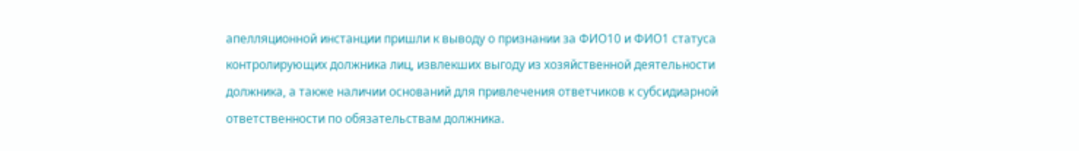апелляционной инстанции пришли к выводу о признании за ФИО10 и ФИО1 статуса контролирующих должника лиц, извлекших выгоду из хозяйственной деятельности должника, а также наличии оснований для привлечения ответчиков к субсидиарной ответственности по обязательствам должника.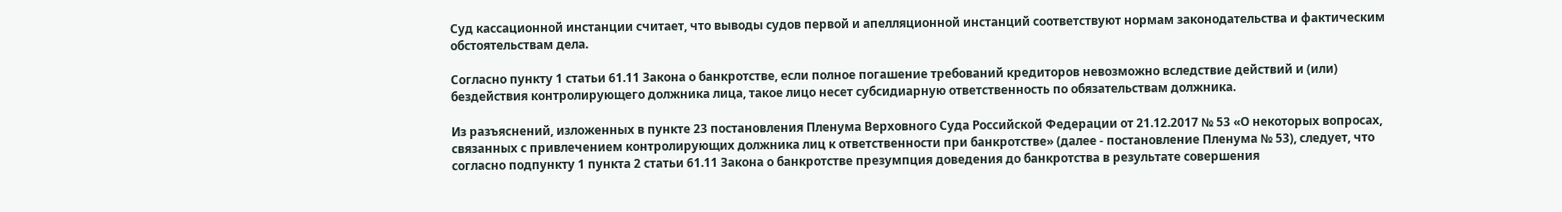Суд кассационной инстанции считает, что выводы судов первой и апелляционной инстанций соответствуют нормам законодательства и фактическим обстоятельствам дела.

Согласно пункту 1 статьи 61.11 Закона о банкротстве, если полное погашение требований кредиторов невозможно вследствие действий и (или) бездействия контролирующего должника лица, такое лицо несет субсидиарную ответственность по обязательствам должника.

Из разъяснений, изложенных в пункте 23 постановления Пленума Верховного Суда Российской Федерации от 21.12.2017 № 53 «О некоторых вопросах, связанных с привлечением контролирующих должника лиц к ответственности при банкротстве» (далее - постановление Пленума № 53), следует, что согласно подпункту 1 пункта 2 статьи 61.11 Закона о банкротстве презумпция доведения до банкротства в результате совершения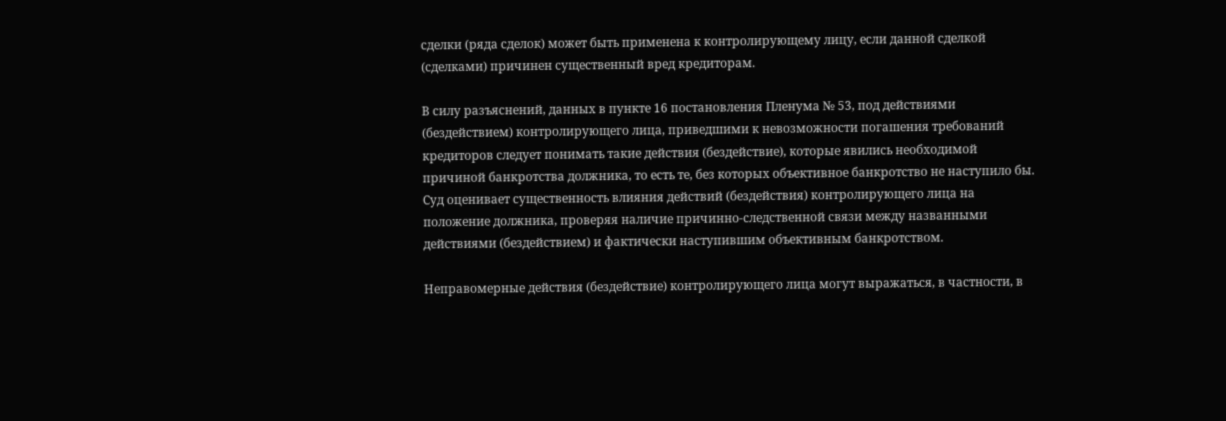сделки (ряда сделок) может быть применена к контролирующему лицу, если данной сделкой (сделками) причинен существенный вред кредиторам.

В силу разъяснений, данных в пункте 16 постановления Пленума № 53, под действиями (бездействием) контролирующего лица, приведшими к невозможности погашения требований кредиторов следует понимать такие действия (бездействие), которые явились необходимой причиной банкротства должника, то есть те, без которых объективное банкротство не наступило бы. Суд оценивает существенность влияния действий (бездействия) контролирующего лица на положение должника, проверяя наличие причинно-следственной связи между названными действиями (бездействием) и фактически наступившим объективным банкротством.

Неправомерные действия (бездействие) контролирующего лица могут выражаться, в частности, в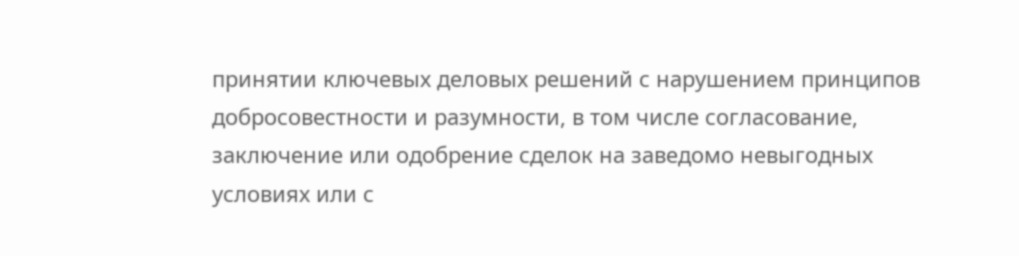принятии ключевых деловых решений с нарушением принципов добросовестности и разумности, в том числе согласование, заключение или одобрение сделок на заведомо невыгодных условиях или с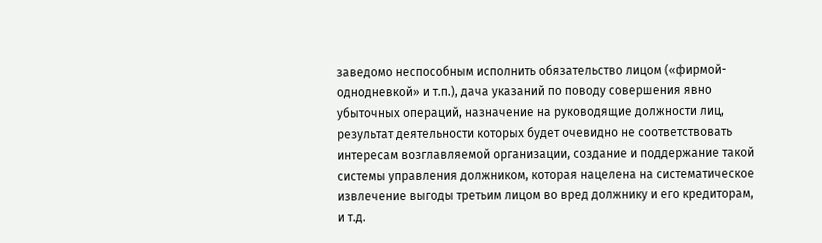заведомо неспособным исполнить обязательство лицом («фирмой-однодневкой» и т.п.), дача указаний по поводу совершения явно убыточных операций, назначение на руководящие должности лиц, результат деятельности которых будет очевидно не соответствовать интересам возглавляемой организации, создание и поддержание такой системы управления должником, которая нацелена на систематическое извлечение выгоды третьим лицом во вред должнику и его кредиторам, и т.д.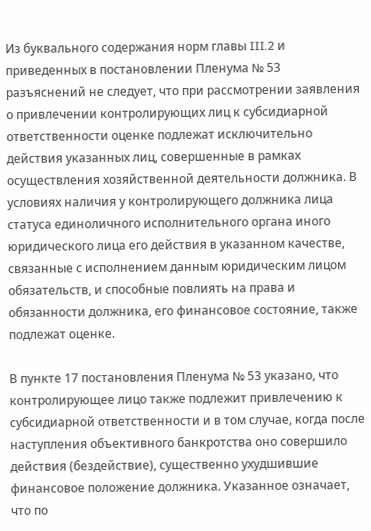Из буквального содержания норм главы III.2 и приведенных в постановлении Пленума № 53 разъяснений не следует, что при рассмотрении заявления о привлечении контролирующих лиц к субсидиарной ответственности оценке подлежат исключительно действия указанных лиц, совершенные в рамках осуществления хозяйственной деятельности должника. В условиях наличия у контролирующего должника лица статуса единоличного исполнительного органа иного юридического лица его действия в указанном качестве, связанные с исполнением данным юридическим лицом обязательств, и способные повлиять на права и обязанности должника, его финансовое состояние, также подлежат оценке.

В пункте 17 постановления Пленума № 53 указано, что контролирующее лицо также подлежит привлечению к субсидиарной ответственности и в том случае, когда после наступления объективного банкротства оно совершило действия (бездействие), существенно ухудшившие финансовое положение должника. Указанное означает, что по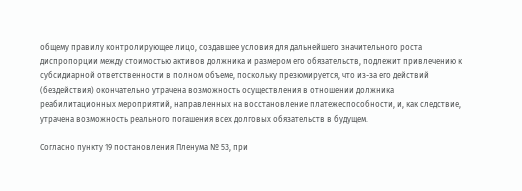общему правилу контролирующее лицо, создавшее условия для дальнейшего значительного роста диспропорции между стоимостью активов должника и размером его обязательств, подлежит привлечению к субсидиарной ответственности в полном объеме, поскольку презюмируется, что из-за его действий (бездействия) окончательно утрачена возможность осуществления в отношении должника реабилитационных мероприятий, направленных на восстановление платежеспособности, и, как следствие, утрачена возможность реального погашения всех долговых обязательств в будущем.

Согласно пункту 19 постановления Пленума № 53, при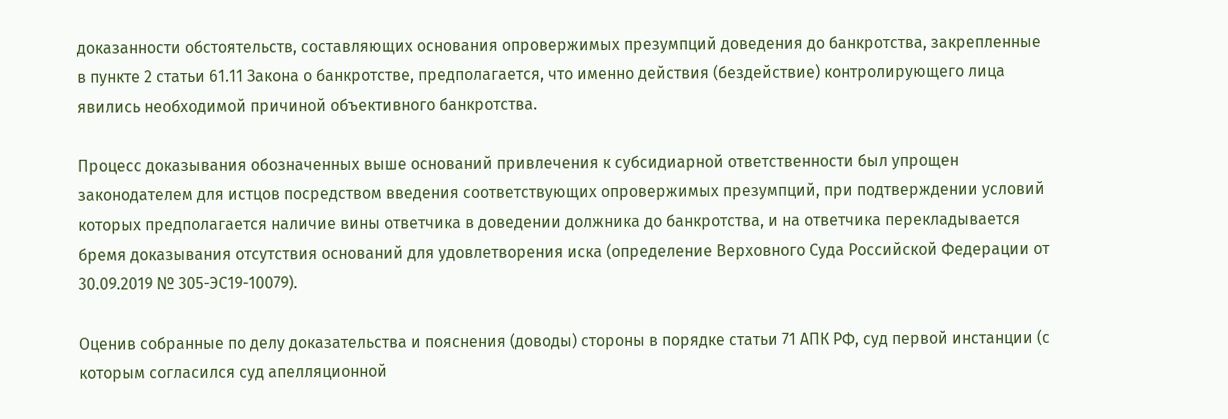доказанности обстоятельств, составляющих основания опровержимых презумпций доведения до банкротства, закрепленные в пункте 2 статьи 61.11 Закона о банкротстве, предполагается, что именно действия (бездействие) контролирующего лица явились необходимой причиной объективного банкротства.

Процесс доказывания обозначенных выше оснований привлечения к субсидиарной ответственности был упрощен законодателем для истцов посредством введения соответствующих опровержимых презумпций, при подтверждении условий которых предполагается наличие вины ответчика в доведении должника до банкротства, и на ответчика перекладывается бремя доказывания отсутствия оснований для удовлетворения иска (определение Верховного Суда Российской Федерации от 30.09.2019 № 305-ЭС19-10079).

Оценив собранные по делу доказательства и пояснения (доводы) стороны в порядке статьи 71 АПК РФ, суд первой инстанции (с которым согласился суд апелляционной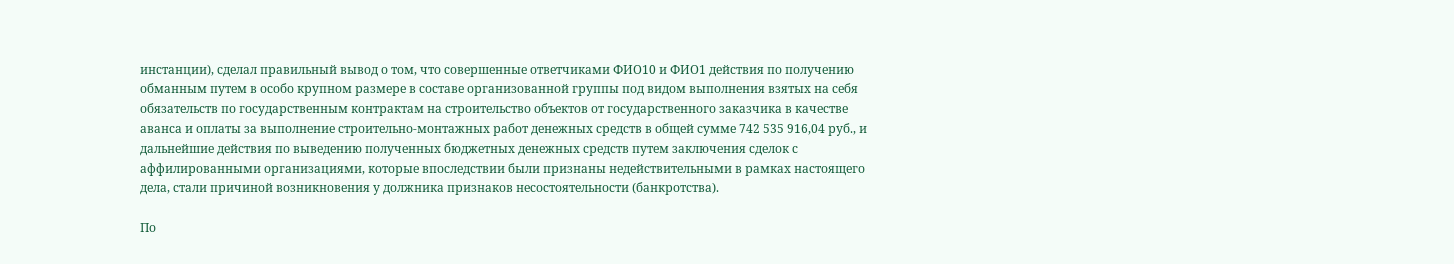инстанции), сделал правильный вывод о том, что совершенные ответчиками ФИО10 и ФИО1 действия по получению обманным путем в особо крупном размере в составе организованной группы под видом выполнения взятых на себя обязательств по государственным контрактам на строительство объектов от государственного заказчика в качестве аванса и оплаты за выполнение строительно-монтажных работ денежных средств в общей сумме 742 535 916,04 руб., и дальнейшие действия по выведению полученных бюджетных денежных средств путем заключения сделок с аффилированными организациями, которые впоследствии были признаны недействительными в рамках настоящего дела, стали причиной возникновения у должника признаков несостоятельности (банкротства).

По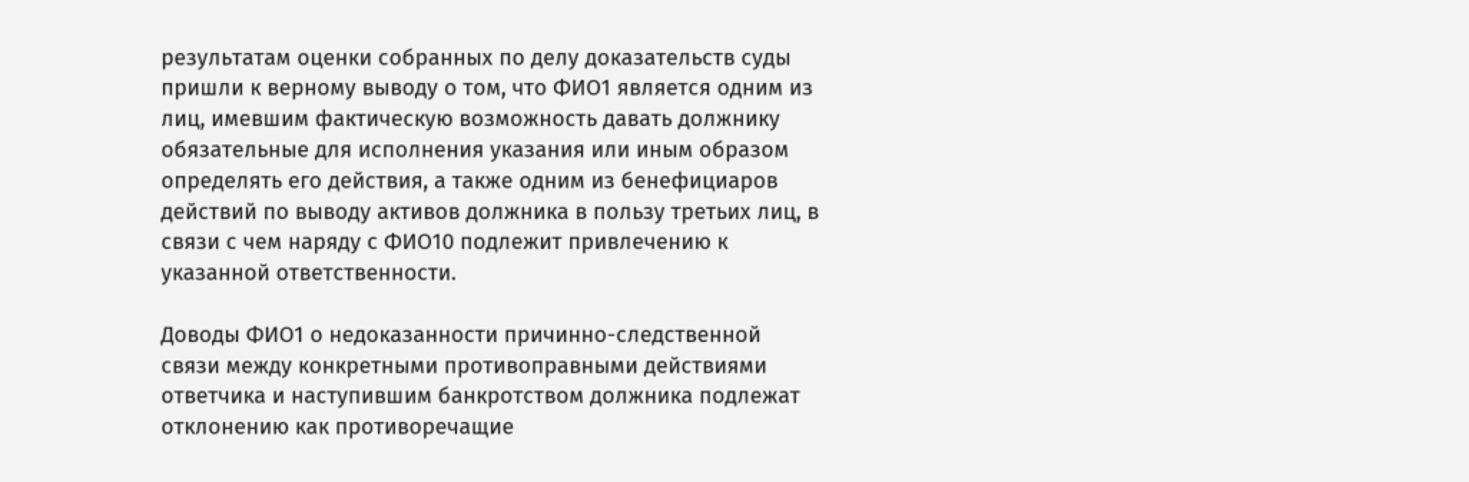результатам оценки собранных по делу доказательств суды пришли к верному выводу о том, что ФИО1 является одним из лиц, имевшим фактическую возможность давать должнику обязательные для исполнения указания или иным образом определять его действия, а также одним из бенефициаров действий по выводу активов должника в пользу третьих лиц, в связи с чем наряду с ФИО10 подлежит привлечению к указанной ответственности.

Доводы ФИО1 о недоказанности причинно-следственной связи между конкретными противоправными действиями ответчика и наступившим банкротством должника подлежат отклонению как противоречащие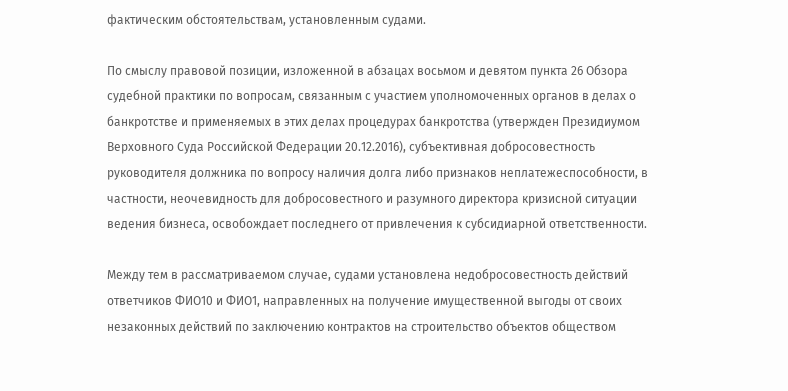фактическим обстоятельствам, установленным судами.

По смыслу правовой позиции, изложенной в абзацах восьмом и девятом пункта 26 Обзора судебной практики по вопросам, связанным с участием уполномоченных органов в делах о банкротстве и применяемых в этих делах процедурах банкротства (утвержден Президиумом Верховного Суда Российской Федерации 20.12.2016), субъективная добросовестность руководителя должника по вопросу наличия долга либо признаков неплатежеспособности, в частности, неочевидность для добросовестного и разумного директора кризисной ситуации ведения бизнеса, освобождает последнего от привлечения к субсидиарной ответственности.

Между тем в рассматриваемом случае, судами установлена недобросовестность действий ответчиков ФИО10 и ФИО1, направленных на получение имущественной выгоды от своих незаконных действий по заключению контрактов на строительство объектов обществом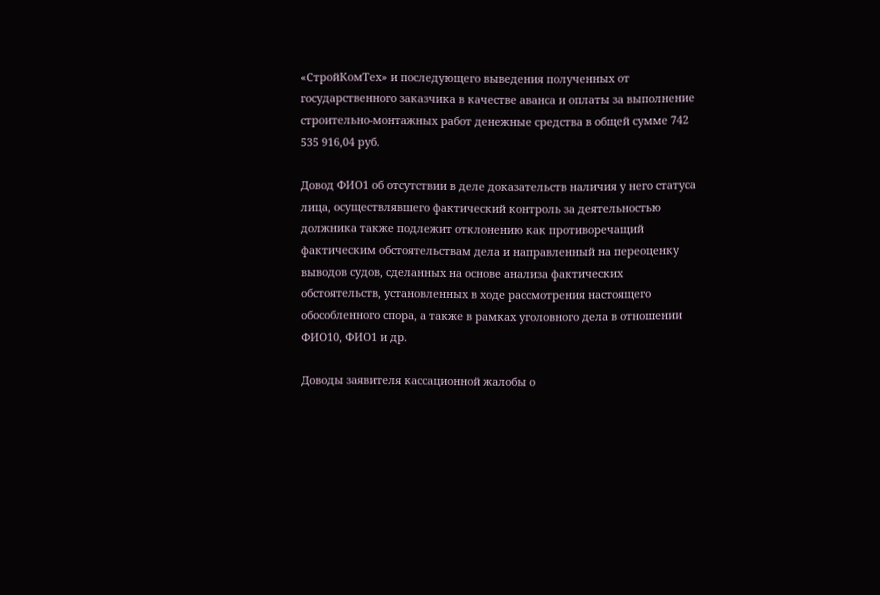«СтройКомТех» и последующего выведения полученных от государственного заказчика в качестве аванса и оплаты за выполнение строительно-монтажных работ денежные средства в общей сумме 742 535 916,04 руб.

Довод ФИО1 об отсутствии в деле доказательств наличия у него статуса лица, осуществлявшего фактический контроль за деятельностью должника также подлежит отклонению как противоречащий фактическим обстоятельствам дела и направленный на переоценку выводов судов, сделанных на основе анализа фактических обстоятельств, установленных в ходе рассмотрения настоящего обособленного спора, а также в рамках уголовного дела в отношении ФИО10, ФИО1 и др.

Доводы заявителя кассационной жалобы о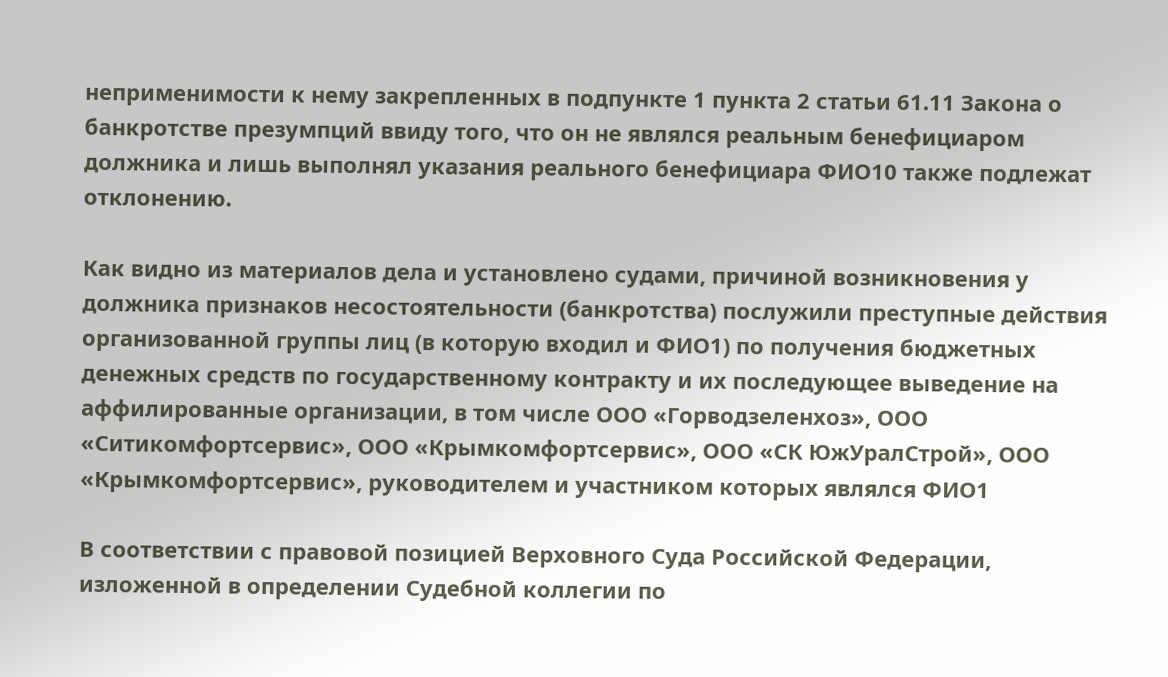неприменимости к нему закрепленных в подпункте 1 пункта 2 статьи 61.11 Закона о банкротстве презумпций ввиду того, что он не являлся реальным бенефициаром должника и лишь выполнял указания реального бенефициара ФИО10 также подлежат отклонению.

Как видно из материалов дела и установлено судами, причиной возникновения у должника признаков несостоятельности (банкротства) послужили преступные действия организованной группы лиц (в которую входил и ФИО1) по получения бюджетных денежных средств по государственному контракту и их последующее выведение на аффилированные организации, в том числе ООО «Горводзеленхоз», ООО «Ситикомфортсервис», ООО «Крымкомфортсервис», ООО «СК ЮжУралСтрой», ООО «Крымкомфортсервис», руководителем и участником которых являлся ФИО1

В соответствии с правовой позицией Верховного Суда Российской Федерации, изложенной в определении Судебной коллегии по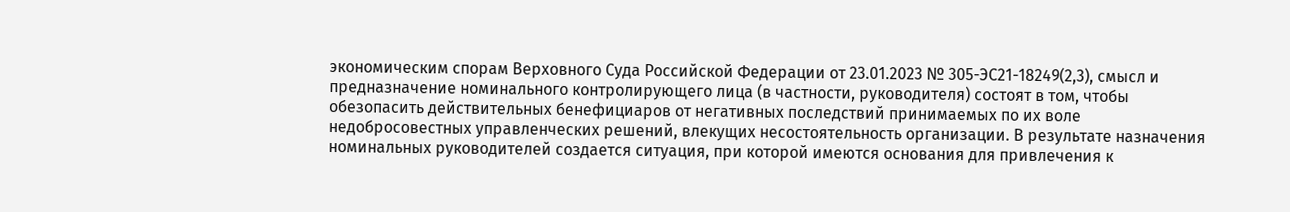экономическим спорам Верховного Суда Российской Федерации от 23.01.2023 № 305-ЭС21-18249(2,3), смысл и предназначение номинального контролирующего лица (в частности, руководителя) состоят в том, чтобы обезопасить действительных бенефициаров от негативных последствий принимаемых по их воле недобросовестных управленческих решений, влекущих несостоятельность организации. В результате назначения номинальных руководителей создается ситуация, при которой имеются основания для привлечения к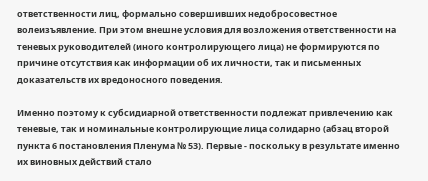ответственности лиц, формально совершивших недобросовестное волеизъявление. При этом внешне условия для возложения ответственности на теневых руководителей (иного контролирующего лица) не формируются по причине отсутствия как информации об их личности, так и письменных доказательств их вредоносного поведения.

Именно поэтому к субсидиарной ответственности подлежат привлечению как теневые, так и номинальные контролирующие лица солидарно (абзац второй пункта 6 постановления Пленума № 53). Первые - поскольку в результате именно их виновных действий стало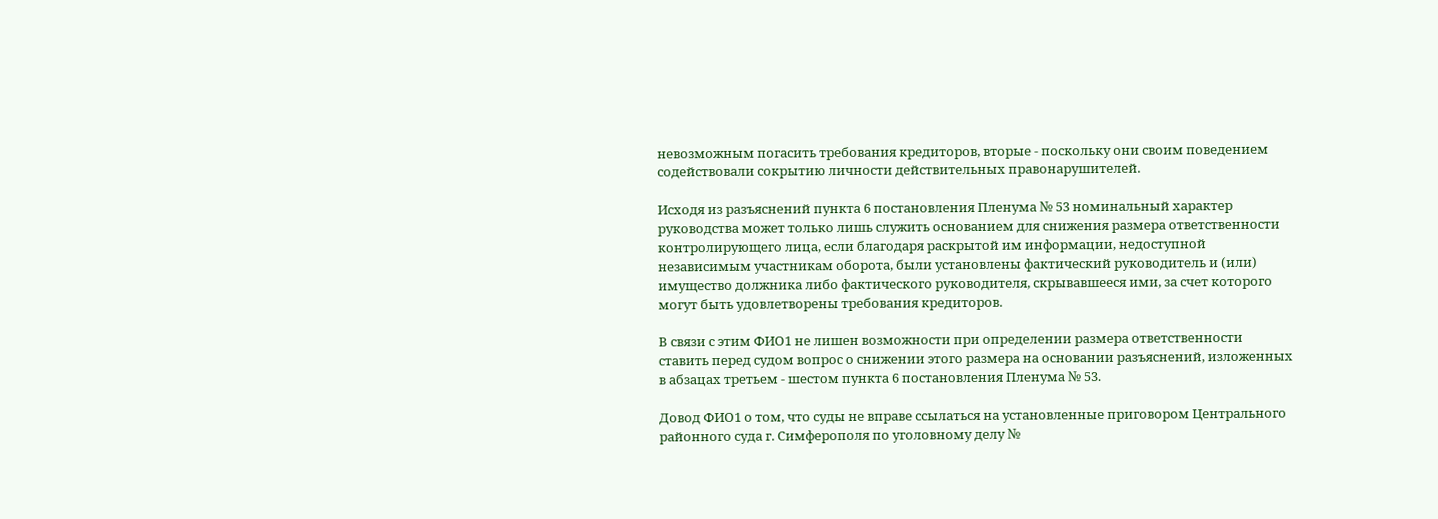невозможным погасить требования кредиторов, вторые - поскольку они своим поведением содействовали сокрытию личности действительных правонарушителей.

Исходя из разъяснений пункта 6 постановления Пленума № 53 номинальный характер руководства может только лишь служить основанием для снижения размера ответственности контролирующего лица, если благодаря раскрытой им информации, недоступной независимым участникам оборота, были установлены фактический руководитель и (или) имущество должника либо фактического руководителя, скрывавшееся ими, за счет которого могут быть удовлетворены требования кредиторов.

В связи с этим ФИО1 не лишен возможности при определении размера ответственности ставить перед судом вопрос о снижении этого размера на основании разъяснений, изложенных в абзацах третьем - шестом пункта 6 постановления Пленума № 53.

Довод ФИО1 о том, что суды не вправе ссылаться на установленные приговором Центрального районного суда г. Симферополя по уголовному делу №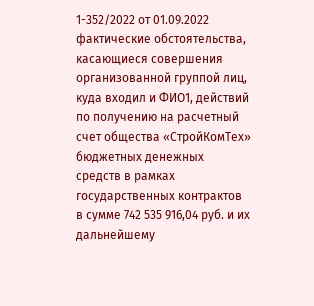1-352/2022 от 01.09.2022 фактические обстоятельства, касающиеся совершения организованной группой лиц, куда входил и ФИО1, действий по получению на расчетный счет общества «СтройКомТех» бюджетных денежных средств в рамках государственных контрактов в сумме 742 535 916,04 руб. и их дальнейшему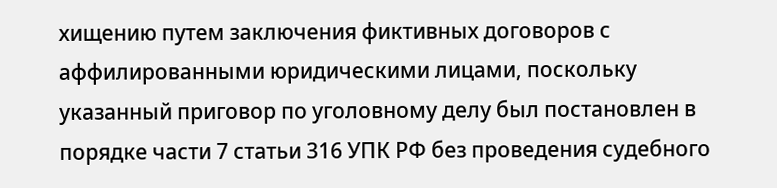хищению путем заключения фиктивных договоров с аффилированными юридическими лицами, поскольку указанный приговор по уголовному делу был постановлен в порядке части 7 статьи 316 УПК РФ без проведения судебного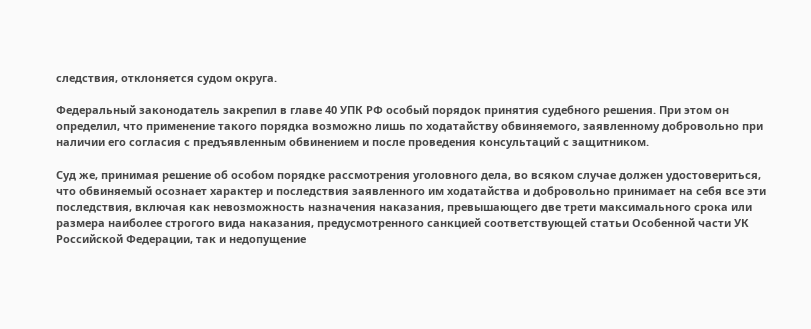следствия, отклоняется судом округа.

Федеральный законодатель закрепил в главе 40 УПК РФ особый порядок принятия судебного решения. При этом он определил, что применение такого порядка возможно лишь по ходатайству обвиняемого, заявленному добровольно при наличии его согласия с предъявленным обвинением и после проведения консультаций с защитником.

Суд же, принимая решение об особом порядке рассмотрения уголовного дела, во всяком случае должен удостовериться, что обвиняемый осознает характер и последствия заявленного им ходатайства и добровольно принимает на себя все эти последствия, включая как невозможность назначения наказания, превышающего две трети максимального срока или размера наиболее строгого вида наказания, предусмотренного санкцией соответствующей статьи Особенной части УК Российской Федерации, так и недопущение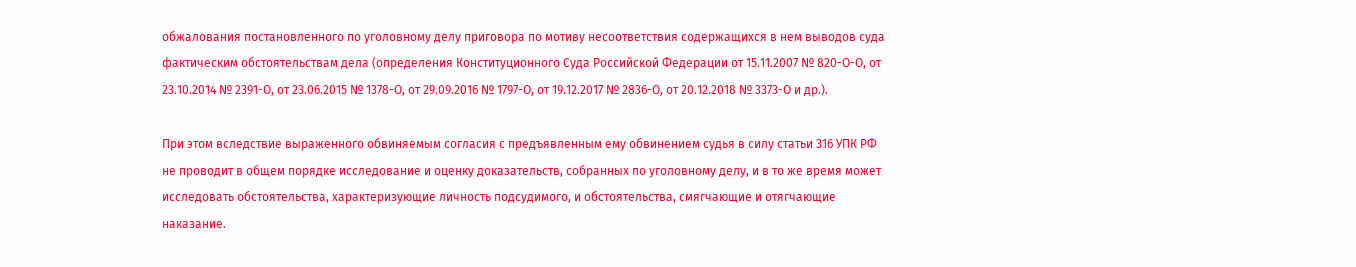обжалования постановленного по уголовному делу приговора по мотиву несоответствия содержащихся в нем выводов суда фактическим обстоятельствам дела (определения Конституционного Суда Российской Федерации от 15.11.2007 № 820-О-О, от 23.10.2014 № 2391-О, от 23.06.2015 № 1378-О, от 29.09.2016 № 1797-О, от 19.12.2017 № 2836-О, от 20.12.2018 № 3373-О и др.).

При этом вследствие выраженного обвиняемым согласия с предъявленным ему обвинением судья в силу статьи 316 УПК РФ не проводит в общем порядке исследование и оценку доказательств, собранных по уголовному делу, и в то же время может исследовать обстоятельства, характеризующие личность подсудимого, и обстоятельства, смягчающие и отягчающие наказание.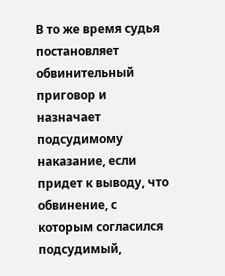В то же время судья постановляет обвинительный приговор и назначает подсудимому наказание, если придет к выводу, что обвинение, с которым согласился подсудимый,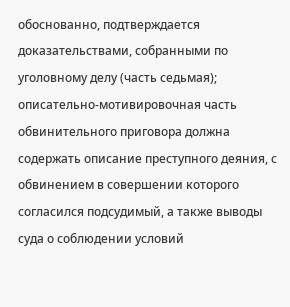обоснованно, подтверждается доказательствами, собранными по уголовному делу (часть седьмая); описательно-мотивировочная часть обвинительного приговора должна содержать описание преступного деяния, с обвинением в совершении которого согласился подсудимый, а также выводы суда о соблюдении условий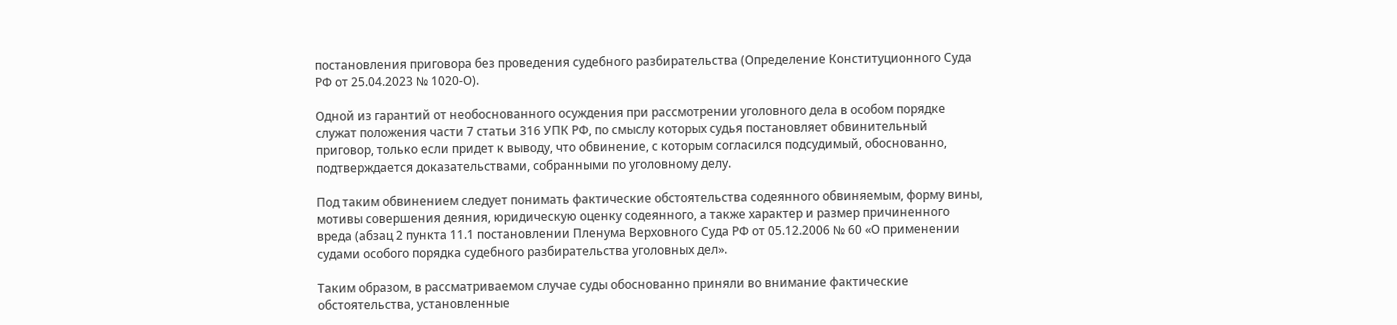постановления приговора без проведения судебного разбирательства (Определение Конституционного Суда РФ от 25.04.2023 № 1020-О).

Одной из гарантий от необоснованного осуждения при рассмотрении уголовного дела в особом порядке служат положения части 7 статьи 316 УПК РФ, по смыслу которых судья постановляет обвинительный приговор, только если придет к выводу, что обвинение, с которым согласился подсудимый, обоснованно, подтверждается доказательствами, собранными по уголовному делу.

Под таким обвинением следует понимать фактические обстоятельства содеянного обвиняемым, форму вины, мотивы совершения деяния, юридическую оценку содеянного, а также характер и размер причиненного вреда (абзац 2 пункта 11.1 постановлении Пленума Верховного Суда РФ от 05.12.2006 № 60 «О применении судами особого порядка судебного разбирательства уголовных дел».

Таким образом, в рассматриваемом случае суды обоснованно приняли во внимание фактические обстоятельства, установленные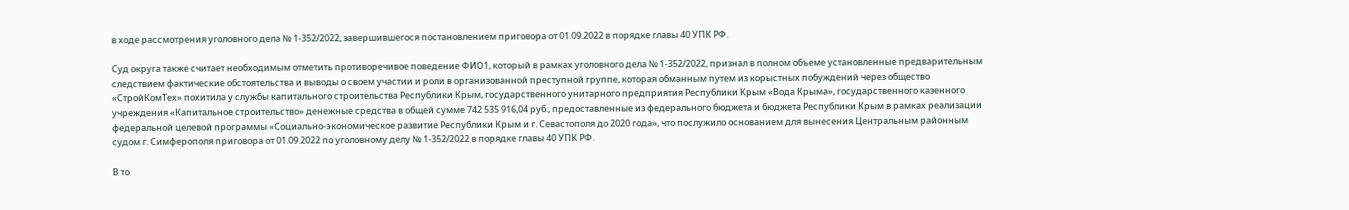в ходе рассмотрения уголовного дела № 1-352/2022, завершившегося постановлением приговора от 01.09.2022 в порядке главы 40 УПК РФ.

Суд округа также считает необходимым отметить противоречивое поведение ФИО1, который в рамках уголовного дела № 1-352/2022, признал в полном объеме установленные предварительным следствием фактические обстоятельства и выводы о своем участии и роли в организованной преступной группе, которая обманным путем из корыстных побуждений через общество «СтройКомТех» похитила у службы капитального строительства Республики Крым, государственного унитарного предприятия Республики Крым «Вода Крыма», государственного казенного учреждения «Капитальное строительство» денежные средства в общей сумме 742 535 916,04 руб., предоставленные из федерального бюджета и бюджета Республики Крым в рамках реализации федеральной целевой программы «Социально-экономическое развитие Республики Крым и г. Севастополя до 2020 года», что послужило основанием для вынесения Центральным районным судом г. Симферополя приговора от 01.09.2022 по уголовному делу № 1-352/2022 в порядке главы 40 УПК РФ.

В то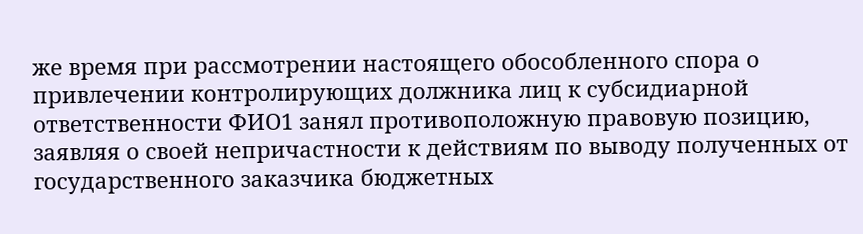же время при рассмотрении настоящего обособленного спора о привлечении контролирующих должника лиц к субсидиарной ответственности ФИО1 занял противоположную правовую позицию, заявляя о своей непричастности к действиям по выводу полученных от государственного заказчика бюджетных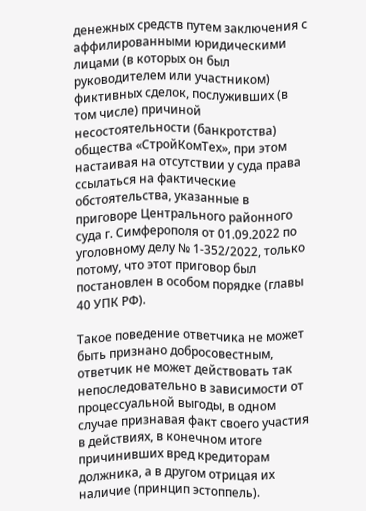денежных средств путем заключения с аффилированными юридическими лицами (в которых он был руководителем или участником) фиктивных сделок, послуживших (в том числе) причиной несостоятельности (банкротства) общества «СтройКомТех», при этом настаивая на отсутствии у суда права ссылаться на фактические обстоятельства, указанные в приговоре Центрального районного суда г. Симферополя от 01.09.2022 по уголовному делу № 1-352/2022, только потому, что этот приговор был постановлен в особом порядке (главы 40 УПК РФ).

Такое поведение ответчика не может быть признано добросовестным, ответчик не может действовать так непоследовательно в зависимости от процессуальной выгоды, в одном случае признавая факт своего участия в действиях, в конечном итоге причинивших вред кредиторам должника, а в другом отрицая их наличие (принцип эстоппель).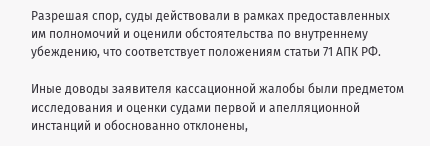Разрешая спор, суды действовали в рамках предоставленных им полномочий и оценили обстоятельства по внутреннему убеждению, что соответствует положениям статьи 71 АПК РФ.

Иные доводы заявителя кассационной жалобы были предметом исследования и оценки судами первой и апелляционной инстанций и обоснованно отклонены,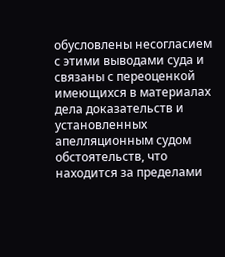обусловлены несогласием с этими выводами суда и связаны с переоценкой имеющихся в материалах дела доказательств и установленных апелляционным судом обстоятельств, что находится за пределами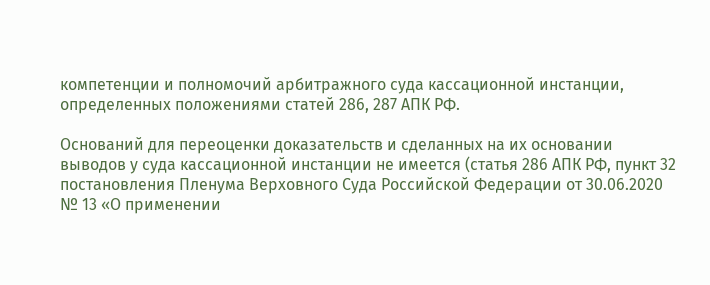компетенции и полномочий арбитражного суда кассационной инстанции, определенных положениями статей 286, 287 АПК РФ.

Оснований для переоценки доказательств и сделанных на их основании выводов у суда кассационной инстанции не имеется (статья 286 АПК РФ, пункт 32 постановления Пленума Верховного Суда Российской Федерации от 30.06.2020 № 13 «О применении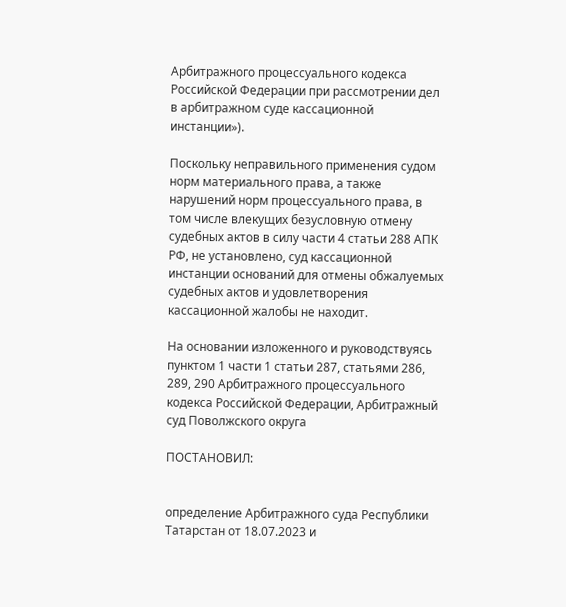Арбитражного процессуального кодекса Российской Федерации при рассмотрении дел в арбитражном суде кассационной инстанции»).

Поскольку неправильного применения судом норм материального права, а также нарушений норм процессуального права, в том числе влекущих безусловную отмену судебных актов в силу части 4 статьи 288 АПК РФ, не установлено, суд кассационной инстанции оснований для отмены обжалуемых судебных актов и удовлетворения кассационной жалобы не находит.

На основании изложенного и руководствуясь пунктом 1 части 1 статьи 287, статьями 286, 289, 290 Арбитражного процессуального кодекса Российской Федерации, Арбитражный суд Поволжского округа

ПОСТАНОВИЛ:


определение Арбитражного суда Республики Татарстан от 18.07.2023 и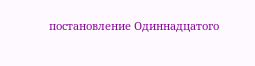постановление Одиннадцатого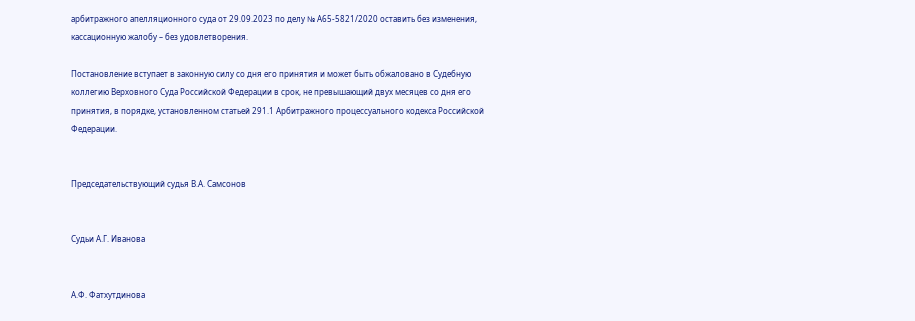арбитражного апелляционного суда от 29.09.2023 по делу № А65-5821/2020 оставить без изменения, кассационную жалобу – без удовлетворения.

Постановление вступает в законную силу со дня его принятия и может быть обжаловано в Судебную коллегию Верховного Суда Российской Федерации в срок, не превышающий двух месяцев со дня его принятия, в порядке, установленном статьей 291.1 Арбитражного процессуального кодекса Российской Федерации.


Председательствующий судья В.А. Самсонов


Судьи А.Г. Иванова


А.Ф. Фатхутдинова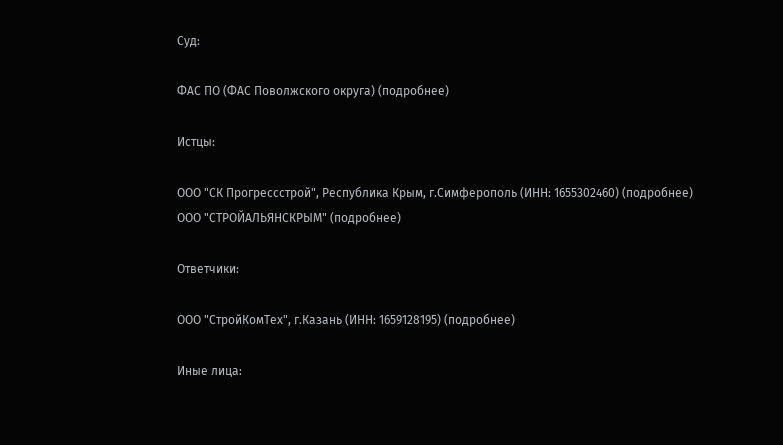Суд:

ФАС ПО (ФАС Поволжского округа) (подробнее)

Истцы:

ООО "СК Прогрессстрой", Республика Крым, г.Симферополь (ИНН: 1655302460) (подробнее)
ООО "СТРОЙАЛЬЯНСКРЫМ" (подробнее)

Ответчики:

ООО "СтройКомТех", г.Казань (ИНН: 1659128195) (подробнее)

Иные лица: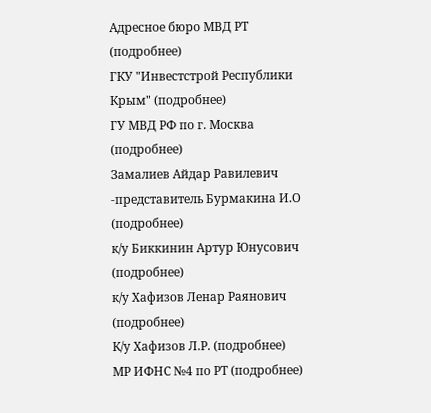Адресное бюро МВД РТ (подробнее)
ГКУ "Инвестстрой Республики Крым" (подробнее)
ГУ МВД РФ по г. Москва (подробнее)
Замалиев Айдар Равилевич -представитель Бурмакина И.О (подробнее)
к/у Биккинин Артур Юнусович (подробнее)
к/у Хафизов Ленар Раянович (подробнее)
К/у Хафизов Л.Р. (подробнее)
МР ИФНС №4 по РТ (подробнее)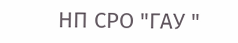НП СРО "ГАУ "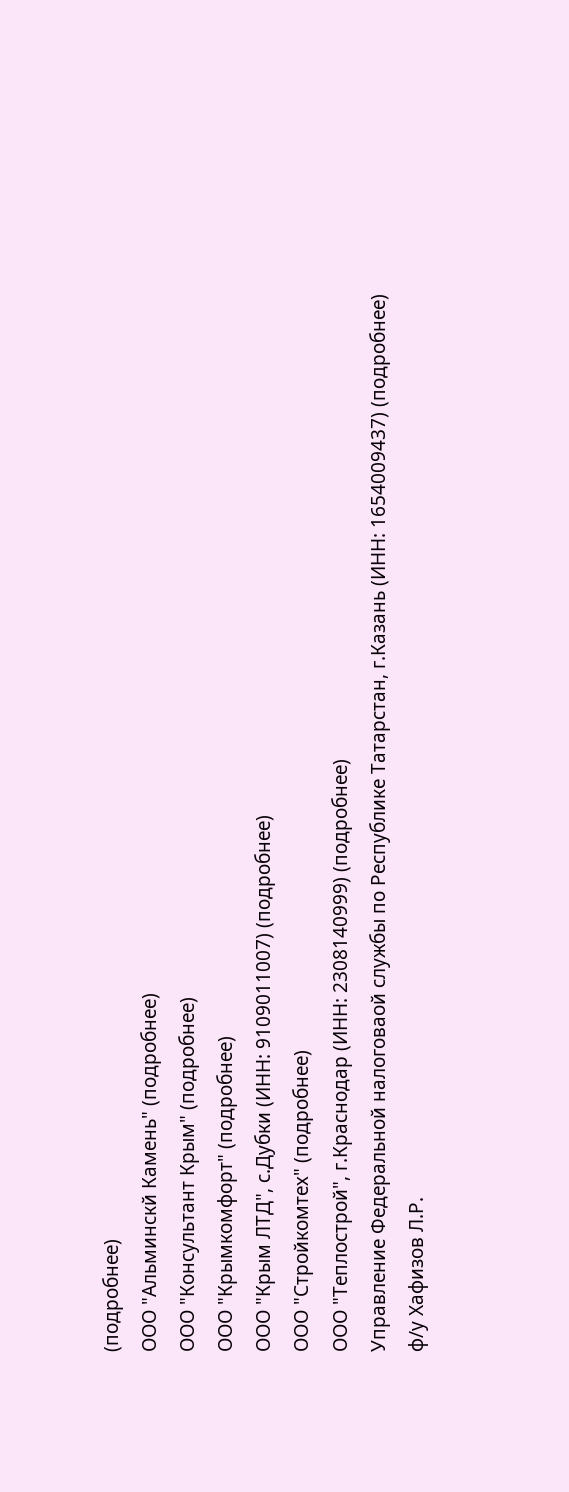(подробнее)
ООО "Альминскй Камень" (подробнее)
ООО "Консультант Крым" (подробнее)
ООО "Крымкомфорт" (подробнее)
ООО "Крым ЛТД", с.Дубки (ИНН: 9109011007) (подробнее)
ООО "Стройкомтех" (подробнее)
ООО "Теплострой", г.Краснодар (ИНН: 2308140999) (подробнее)
Управление Федеральной налоговаой службы по Республике Татарстан, г.Казань (ИНН: 1654009437) (подробнее)
ф/у Хафизов Л.Р.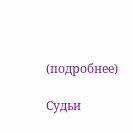(подробнее)

Судьи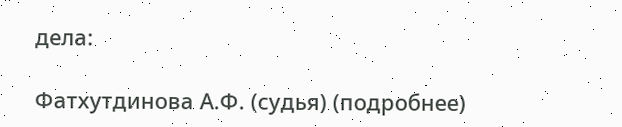дела:

Фатхутдинова А.Ф. (судья) (подробнее)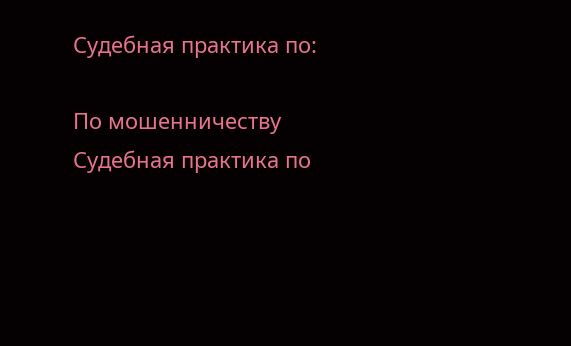Судебная практика по:

По мошенничеству
Судебная практика по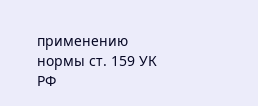применению нормы ст. 159 УК РФ